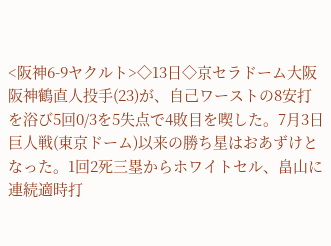<阪神6-9ヤクルト>◇13日◇京セラドーム大阪
阪神鶴直人投手(23)が、自己ワーストの8安打を浴び5回0/3を5失点で4敗目を喫した。7月3日巨人戦(東京ドーム)以来の勝ち星はおあずけとなった。1回2死三塁からホワイトセル、畠山に連続適時打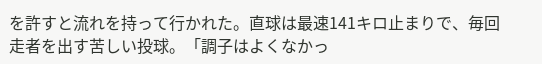を許すと流れを持って行かれた。直球は最速141キロ止まりで、毎回走者を出す苦しい投球。「調子はよくなかっ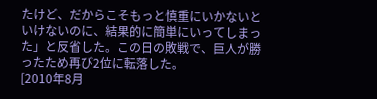たけど、だからこそもっと慎重にいかないといけないのに、結果的に簡単にいってしまった」と反省した。この日の敗戦で、巨人が勝ったため再び2位に転落した。
[2010年8月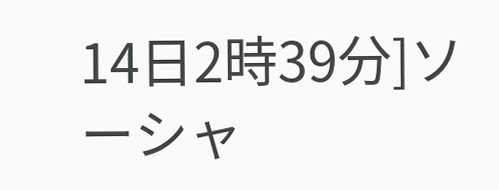14日2時39分]ソーシャ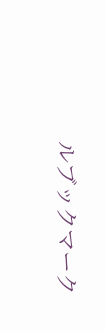ルブックマーク